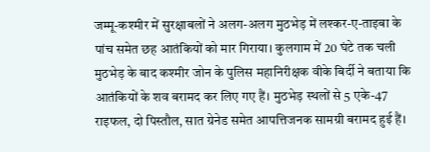जम्मू-कश्मीर में सुरक्षाबलों ने अलग-अलग मुठभेड़ में लश्कर-ए-ताइबा के पांच समेत छह आतंकियों को मार गिराया। कुलगाम में 20 घंटे तक चली मुठभेड़ के बाद कश्मीर जोन के पुलिस महानिरीक्षक वीके बिर्दी ने बताया कि आतंकियों के शव बरामद कर लिए गए हैं। मुठभेड़ स्थलों से 5 एके-47 राइफल, दो पिस्तौल, सात ग्रेनेड समेत आपत्तिजनक सामग्री बरामद हुई हैं।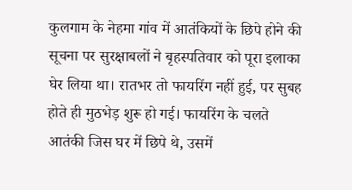कुलगाम के नेहमा गांव में आतंकियों के छिपे होने की सूचना पर सुरक्षाबलों ने बृहस्पतिवार को पूरा इलाका घेर लिया था। रातभर तो फायरिंग नहीं हुई, पर सुबह होते ही मुठभेड़ शुरू हो गई। फायरिंग के चलते आतंकी जिस घर में छिपे थे, उसमें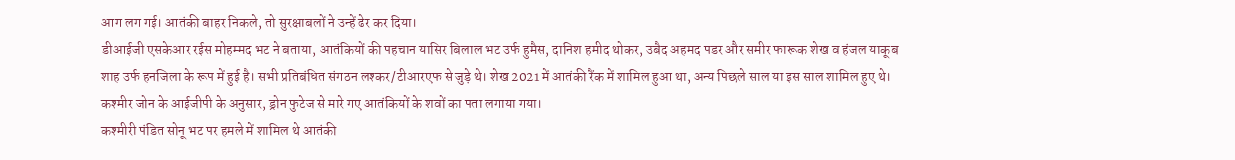आग लग गई। आतंकी बाहर निकले, तो सुरक्षाबलों ने उन्हें ढेर कर दिया।
डीआईजी एसकेआर रईस मोहम्मद भट ने बताया, आतंकियों की पहचान यासिर बिलाल भट उर्फ हुमैस, दानिश हमीद थोकर, उबैद अहमद पडर और समीर फारूक शेख व हंजल याकूब शाह उर्फ हनजिला के रूप में हुई है। सभी प्रतिबंधित संगठन लश्कर/टीआरएफ से जुड़े थे। शेख 2021 में आतंकी रैंक में शामिल हुआ था, अन्य पिछले साल या इस साल शामिल हुए थे। कश्मीर जोन के आईजीपी के अनुसार, ड्रोन फुटेज से मारे गए आतंकियों के शवों का पता लगाया गया।
कश्मीरी पंडित सोनू भट पर हमले में शामिल थे आतंकी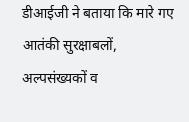डीआईजी ने बताया कि मारे गए आतंकी सुरक्षाबलों, अल्पसंख्यकों व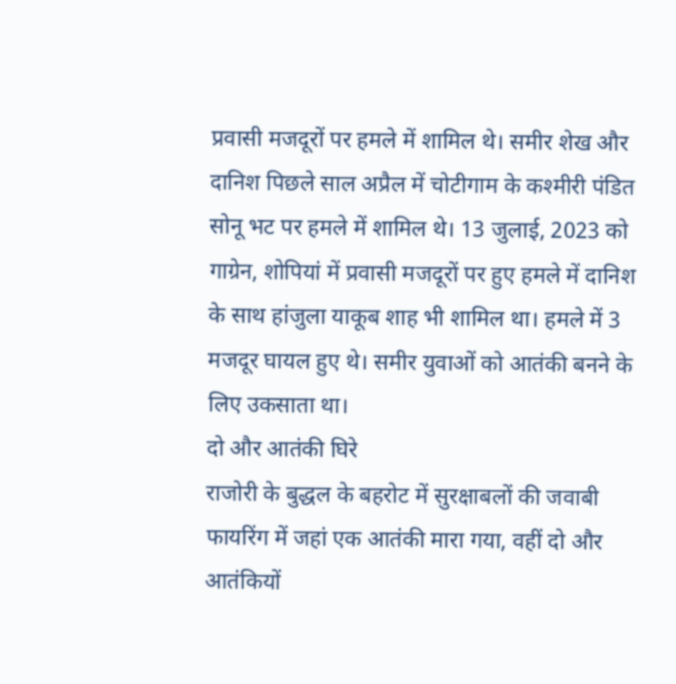प्रवासी मजदूरों पर हमले में शामिल थे। समीर शेख और दानिश पिछले साल अप्रैल में चोटीगाम के कश्मीरी पंडित सोनू भट पर हमले में शामिल थे। 13 जुलाई, 2023 को गाग्रेन, शोपियां में प्रवासी मजदूरों पर हुए हमले में दानिश के साथ हांजुला याकूब शाह भी शामिल था। हमले में 3 मजदूर घायल हुए थे। समीर युवाओं को आतंकी बनने के लिए उकसाता था।
दो और आतंकी घिरे
राजोरी के बुद्धल के बहरोट में सुरक्षाबलों की जवाबी फायरिंग में जहां एक आतंकी मारा गया, वहीं दो और आतंकियों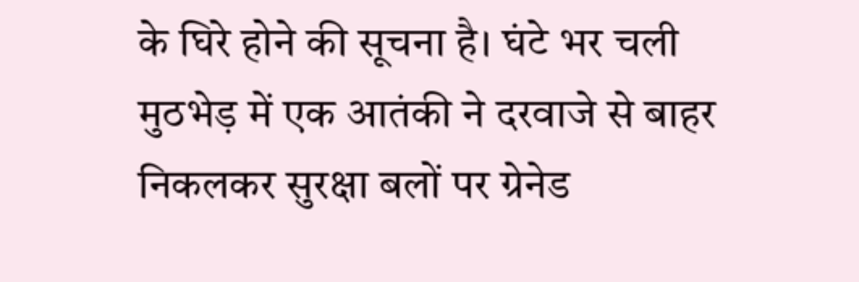के घिरे होने की सूचना है। घंटे भर चली मुठभेड़ में एक आतंकी ने दरवाजे से बाहर निकलकर सुरक्षा बलों पर ग्रेनेड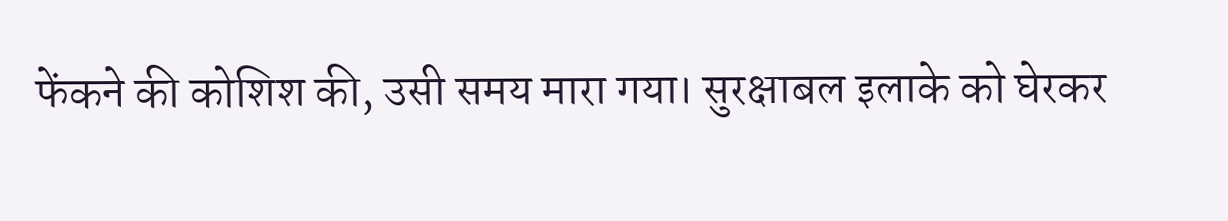फेंकने की कोशिश की, उसी समय मारा गया। सुरक्षाबल इलाके को घेरकर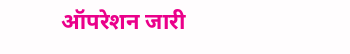ऑपरेशन जारी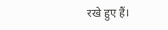रखे हुए हैं।